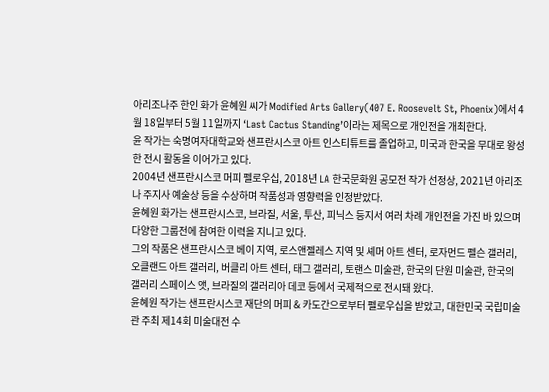아리조나주 한인 화가 윤혜원 씨가 Modified Arts Gallery(407 E. Roosevelt St, Phoenix)에서 4월 18일부터 5월 11일까지 ‘Last Cactus Standing’이라는 제목으로 개인전을 개최한다.
윤 작가는 숙명여자대학교와 샌프란시스코 아트 인스티튜트를 졸업하고, 미국과 한국을 무대로 왕성한 전시 활동을 이어가고 있다.
2004년 샌프란시스코 머피 펠로우십, 2018년 LA 한국문화원 공모전 작가 선정상, 2021년 아리조나 주지사 예술상 등을 수상하며 작품성과 영향력을 인정받았다.
윤혜원 화가는 샌프란시스코, 브라질, 서울, 투산, 피닉스 등지서 여러 차례 개인전을 가진 바 있으며 다양한 그룹전에 참여한 이력을 지니고 있다.
그의 작품은 샌프란시스코 베이 지역, 로스앤젤레스 지역 및 셰머 아트 센터, 로자먼드 펠슨 갤러리, 오클랜드 아트 갤러리, 버클리 아트 센터, 태그 갤러리, 토랜스 미술관, 한국의 단원 미술관, 한국의 갤러리 스페이스 앳, 브라질의 갤러리아 데코 등에서 국제적으로 전시돼 왔다.
윤혜원 작가는 샌프란시스코 재단의 머피 & 카도간으로부터 펠로우십을 받았고, 대한민국 국립미술관 주최 제14회 미술대전 수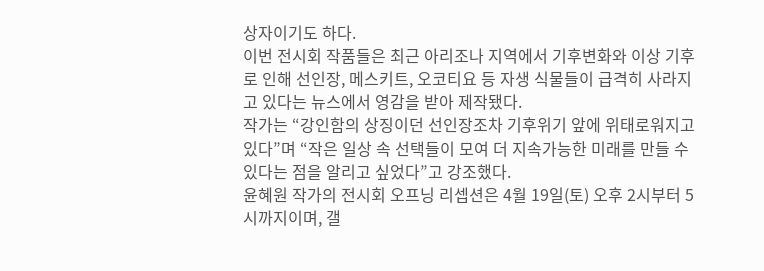상자이기도 하다.
이번 전시회 작품들은 최근 아리조나 지역에서 기후변화와 이상 기후로 인해 선인장, 메스키트, 오코티요 등 자생 식물들이 급격히 사라지고 있다는 뉴스에서 영감을 받아 제작됐다.
작가는 “강인함의 상징이던 선인장조차 기후위기 앞에 위태로워지고 있다”며 “작은 일상 속 선택들이 모여 더 지속가능한 미래를 만들 수 있다는 점을 알리고 싶었다”고 강조했다.
윤혜원 작가의 전시회 오프닝 리셉션은 4월 19일(토) 오후 2시부터 5시까지이며, 갤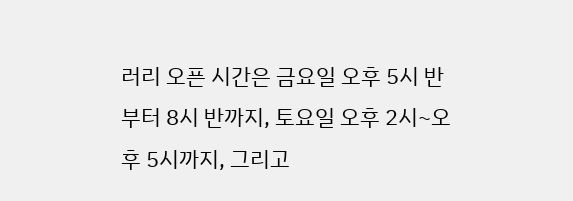러리 오픈 시간은 금요일 오후 5시 반부터 8시 반까지, 토요일 오후 2시~오후 5시까지, 그리고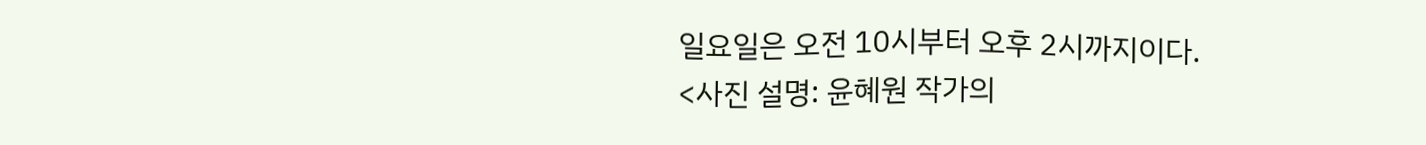일요일은 오전 10시부터 오후 2시까지이다.
<사진 설명: 윤혜원 작가의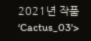2021년 작품 ‘Cactus_03'>